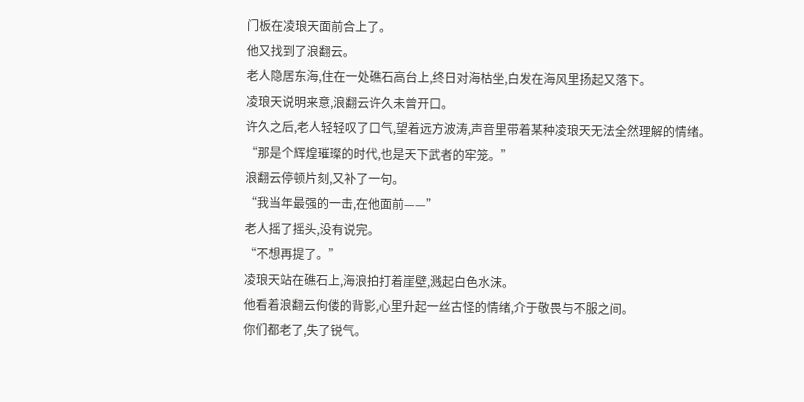门板在凌琅天面前合上了。
他又找到了浪翻云。
老人隐居东海,住在一处礁石高台上,终日对海枯坐,白发在海风里扬起又落下。
凌琅天说明来意,浪翻云许久未曾开口。
许久之后,老人轻轻叹了口气,望着远方波涛,声音里带着某种凌琅天无法全然理解的情绪。
“那是个辉煌璀璨的时代,也是天下武者的牢笼。”
浪翻云停顿片刻,又补了一句。
“我当年最强的一击,在他面前——”
老人摇了摇头,没有说完。
“不想再提了。”
凌琅天站在礁石上,海浪拍打着崖壁,溅起白色水沫。
他看着浪翻云佝偻的背影,心里升起一丝古怪的情绪,介于敬畏与不服之间。
你们都老了,失了锐气。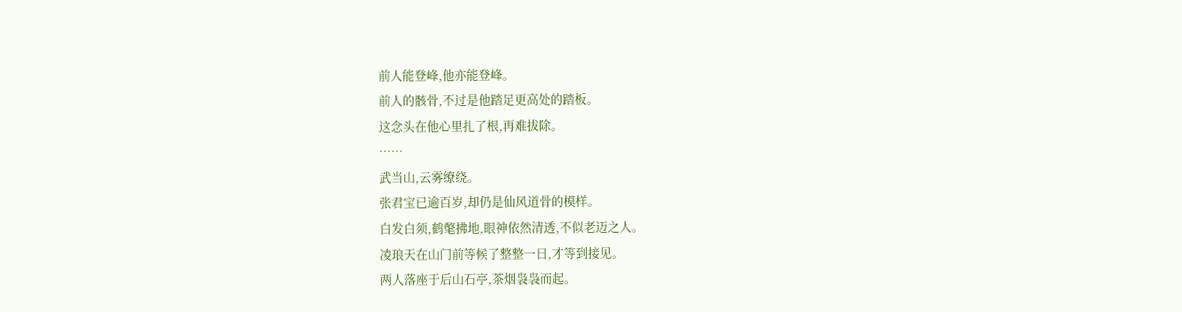前人能登峰,他亦能登峰。
前人的骸骨,不过是他踏足更高处的踏板。
这念头在他心里扎了根,再难拔除。
……
武当山,云雾缭绕。
张君宝已逾百岁,却仍是仙风道骨的模样。
白发白须,鹤氅拂地,眼神依然清透,不似老迈之人。
凌琅天在山门前等候了整整一日,才等到接见。
两人落座于后山石亭,茶烟袅袅而起。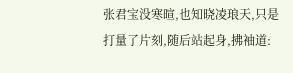张君宝没寒暄,也知晓凌琅天,只是打量了片刻,随后站起身,拂袖道: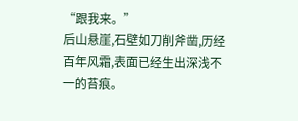“跟我来。”
后山悬崖,石壁如刀削斧凿,历经百年风霜,表面已经生出深浅不一的苔痕。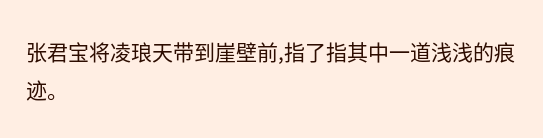张君宝将凌琅天带到崖壁前,指了指其中一道浅浅的痕迹。